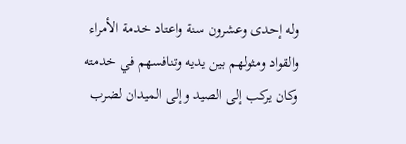وله إحدى وعشرون سنة واعتاد خدمة الأمراء والقواد ومثولهم بين يديه وتنافسهم في خدمته وكان يركب إلى الصيد وإلى الميدان لضرب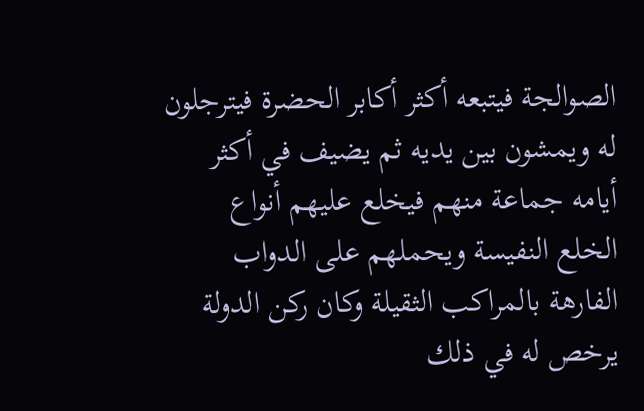الصوالجة فيتبعه أكثر أكابر الحضرة فيترجلون له ويمشون بين يديه ثم يضيف في أكثر أيامه جماعة منهم فيخلع عليهم أنواع الخلع النفيسة ويحملهم على الدواب الفارهة بالمراكب الثقيلة وكان ركن الدولة يرخص له في ذلك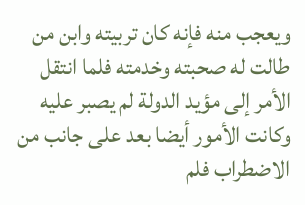ويعجب منه فإنه كان تربيته وابن من طالت له صحبته وخدمته فلما انتقل الأمر إلى مؤيد الدولة لم يصبر عليه وكانت الأمور أيضا بعد على جانب من الاضطراب فلم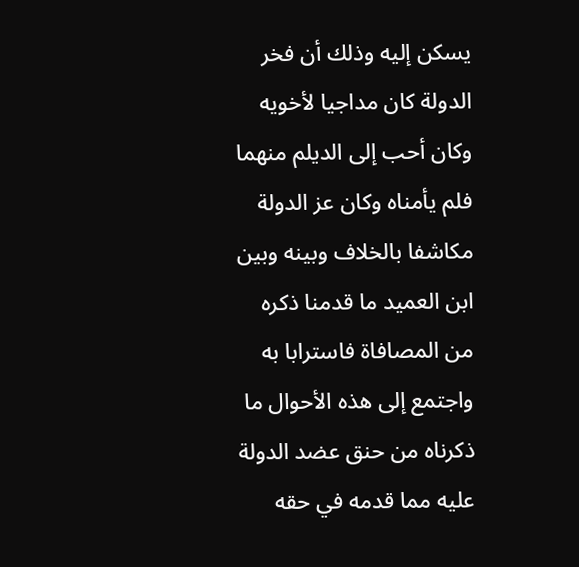يسكن إليه وذلك أن فخر الدولة كان مداجيا لأخويه وكان أحب إلى الديلم منهما فلم يأمناه وكان عز الدولة مكاشفا بالخلاف وبينه وبين ابن العميد ما قدمنا ذكره من المصافاة فاسترابا به واجتمع إلى هذه الأحوال ما ذكرناه من حنق عضد الدولة عليه مما قدمه في حقه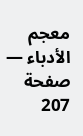معجم الأدباء — صفحة 207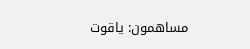مساهمون: ياقوت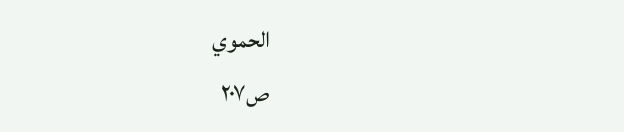الحموي
ص٢٠٧